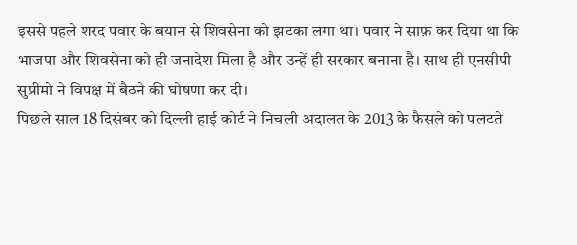इससे पहले शरद पवार के बयान से शिवसेना को झटका लगा था। पवार ने साफ़ कर दिया था कि भाजपा और शिवसेना को ही जनादेश मिला है और उन्हें ही सरकार बनाना है। साथ ही एनसीपी सुप्रीमो ने विपक्ष में बैठने की घोषणा कर दी।
पिछले साल 18 दिसंबर को दिल्ली हाई कोर्ट ने निचली अदालत के 2013 के फैसले को पलटते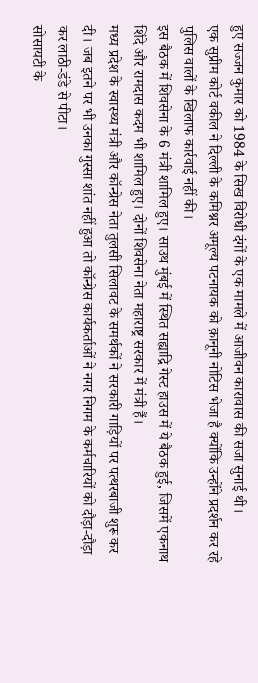हुए सज्जन कुमार को 1984 के सिख विरोधी दंगों के एक मामले में आजीवन कारावास की सजा सुनाई थी।
एक सुप्रीम कोर्ट वकील ने दिल्ली के कमिश्नर अमूल्य पटनायक को क़ानूनी नोटिस भेजा है क्योंकि उन्होंने प्रदर्शन कर रहे पुलिस वालों के खिलाफ कार्रवाई नहीं की।
इस बैठक में शिवसेना के 6 मंत्री शामिल हुए। साउथ मुंबई में स्थित सह्याद्रि गेस्ट हाउस में ये बैठक हुई, जिसमें एकनाथ शिंदे और रामदास कदम भी शामिल हुए। दोनों शिवसेना नेता महाराष्ट्र सरकार में मंत्री हैं।
मध्य प्रदेश के स्वास्थ्य मंत्री और कॉन्ग्रेस नेता तुलसी सिलावट के समर्थकों ने सरकारी गाड़ियों पर पत्थरबाजी शुरू कर दी। जब इतने पर भी उनका गुस्सा शांत नहीं हुआ तो कॉन्ग्रेस कार्यकर्ताओं ने नगर निगम के कर्मचारियों को दौड़ा-दौड़ा कर लाठी-डंडे से पीटा।
सोसायटी के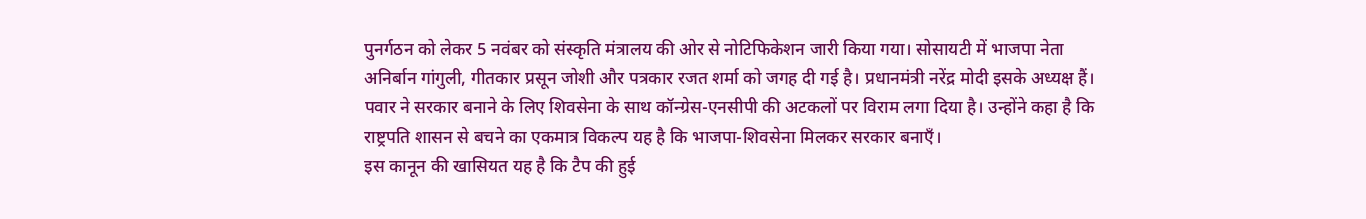पुनर्गठन को लेकर 5 नवंबर को संस्कृति मंत्रालय की ओर से नोटिफिकेशन जारी किया गया। सोसायटी में भाजपा नेता अनिर्बान गांगुली, गीतकार प्रसून जोशी और पत्रकार रजत शर्मा को जगह दी गई है। प्रधानमंत्री नरेंद्र मोदी इसके अध्यक्ष हैं।
पवार ने सरकार बनाने के लिए शिवसेना के साथ कॉन्ग्रेस-एनसीपी की अटकलों पर विराम लगा दिया है। उन्होंने कहा है कि राष्ट्रपति शासन से बचने का एकमात्र विकल्प यह है कि भाजपा-शिवसेना मिलकर सरकार बनाएँ।
इस कानून की खासियत यह है कि टैप की हुई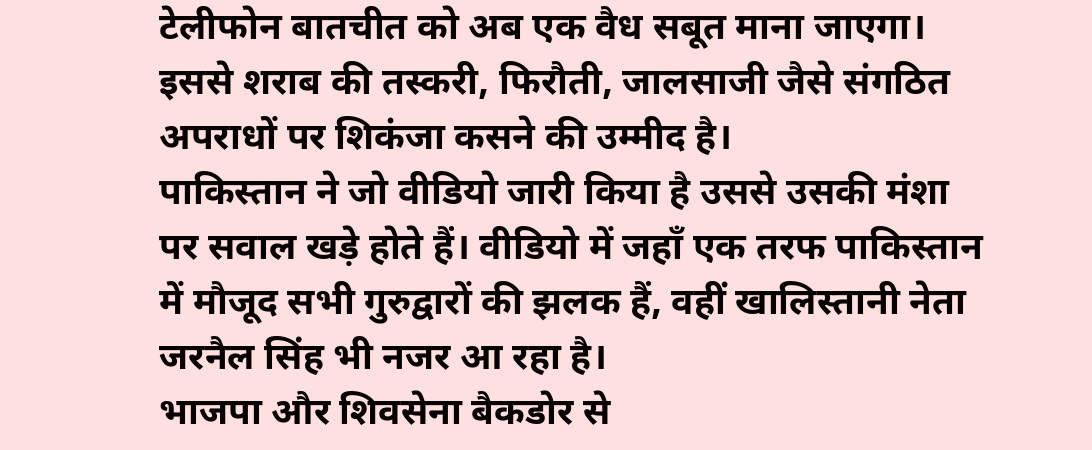टेलीफोन बातचीत को अब एक वैध सबूत माना जाएगा। इससे शराब की तस्करी, फिरौती, जालसाजी जैसे संगठित अपराधों पर शिकंजा कसने की उम्मीद है।
पाकिस्तान ने जो वीडियो जारी किया है उससे उसकी मंशा पर सवाल खड़े होते हैं। वीडियो में जहॉं एक तरफ पाकिस्तान में मौजूद सभी गुरुद्वारों की झलक हैं, वहीं खालिस्तानी नेता जरनैल सिंह भी नजर आ रहा है।
भाजपा और शिवसेना बैकडोर से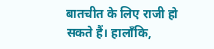बातचीत के लिए राजी हो सकते हैं। हालाँकि,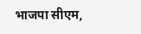भाजपा सीएम,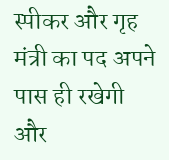स्पीकर और गृह मंत्री का पद अपने पास ही रखेगी और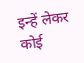इन्हें लेकर कोई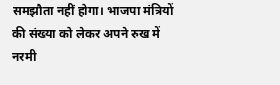समझौता नहीं होगा। भाजपा मंत्रियों की संख्या को लेकर अपने रुख में नरमी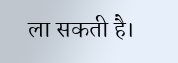ला सकती है।